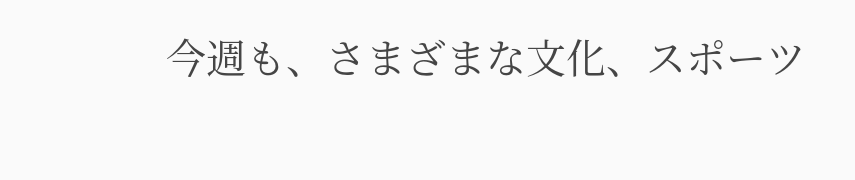今週も、さまざまな文化、スポーツ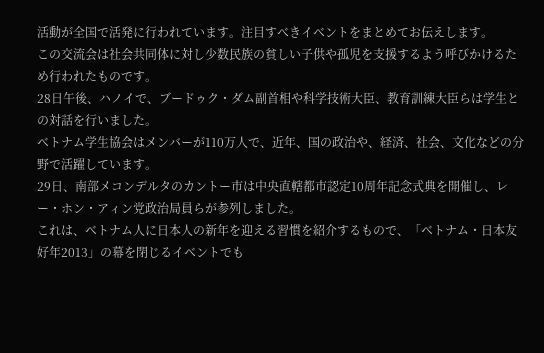活動が全国で活発に行われています。注目すべきイベントをまとめてお伝えします。
この交流会は社会共同体に対し少数民族の貧しい子供や孤児を支援するよう呼びかけるため行われたものです。
28日午後、ハノイで、ブードゥク・ダム副首相や科学技術大臣、教育訓練大臣らは学生との対話を行いました。
ベトナム学生協会はメンバーが110万人で、近年、国の政治や、経済、社会、文化などの分野で活躍しています。
29日、南部メコンデルタのカントー市は中央直轄都市認定10周年記念式典を開催し、レー・ホン・アィン党政治局員らが参列しました。
これは、ベトナム人に日本人の新年を迎える習慣を紹介するもので、「ベトナム・日本友好年2013」の幕を閉じるイベントでも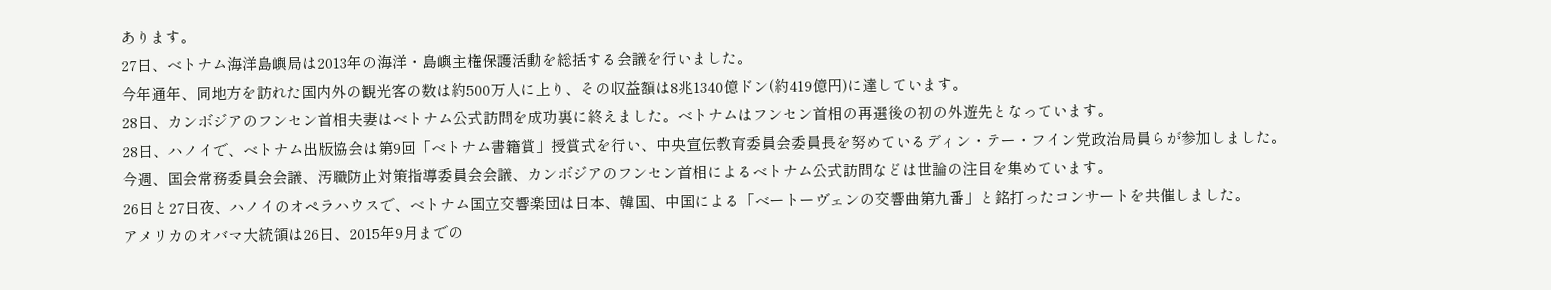あります。
27日、ベトナム海洋島嶼局は2013年の海洋・島嶼主権保護活動を総括する会議を行いました。
今年通年、同地方を訪れた国内外の観光客の数は約500万人に上り、その収益額は8兆1340億ドン(約419億円)に達しています。
28日、カンボジアのフンセン首相夫妻はベトナム公式訪問を成功裏に終えました。ベトナムはフンセン首相の再選後の初の外遊先となっています。
28日、ハノイで、ベトナム出版協会は第9回「ベトナム書籍賞」授賞式を行い、中央宣伝教育委員会委員長を努めているディン・テー・フイン党政治局員らが参加しました。
今週、国会常務委員会会議、汚職防止対策指導委員会会議、カンボジアのフンセン首相によるベトナム公式訪問などは世論の注目を集めています。
26日と27日夜、ハノイのオペラハウスで、ベトナム国立交響楽団は日本、韓国、中国による「ベートーヴェンの交響曲第九番」と銘打ったコンサートを共催しました。
アメリカのオバマ大統領は26日、2015年9月までの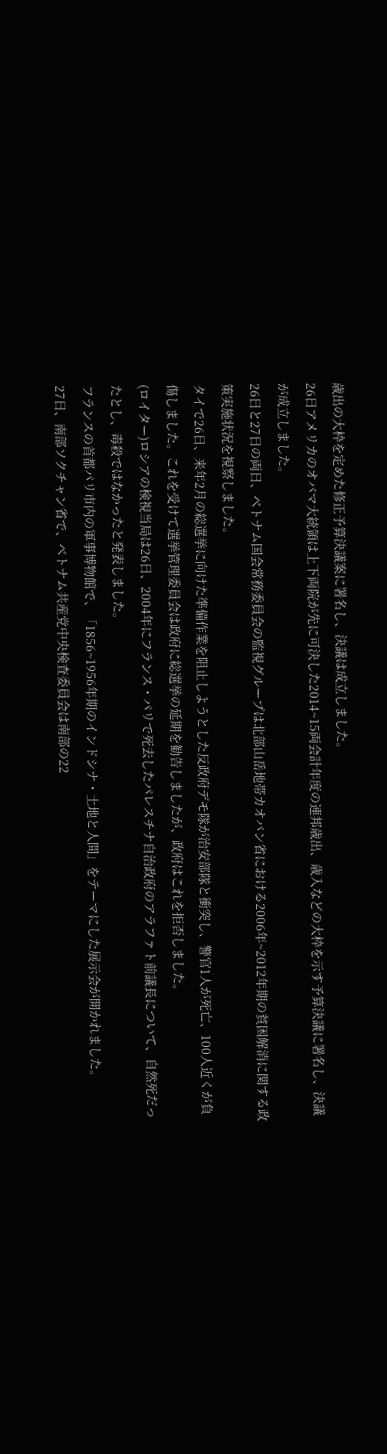歳出の大枠を定めた修正予算決議案に署名し、決議は成立しました。
26日アメリカのオバマ大統領は上下両院が先に可決した2014~15両会計年度の連邦歳出、歳入などの大枠を示す予算決議に署名し、決議が成立しました。
26日と27日の両日、ベトナム国会常務委員会の監視グループは北部山岳地帯カオバン省における2006年~2012年期の貧困解消に関する政策実施状況を視察しました。
タイで26日、来年2月の総選挙に向けた準備作業を阻止しようとした反政府デモ隊が治安部隊と衝突し、警官1人が死亡、100人近くが負傷しました。これを受けて選挙管理委員会は政府に総選挙の延期を勧告しましたが、政府はこれを拒否しました。
(ロイター)ロシアの検視当局は26日、2004年にフランス・パリで死去したパレスチナ自治政府のアラファト前議長について、自然死だったとし、毒殺ではなかったと発表しました。
フランスの首都パリ市内の軍事博物館で、「1856~1956年期のインドシナ・土地と人間」をテーマにした展示会が開かれました。
27日、南部ソクチャン省で、ベトナム共産党中央検査委員会は南部の22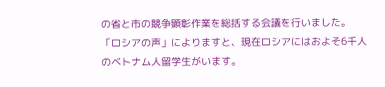の省と市の競争顕彰作業を総括する会議を行いました。
「ロシアの声」によりますと、現在ロシアにはおよそ6千人のベトナム人留学生がいます。